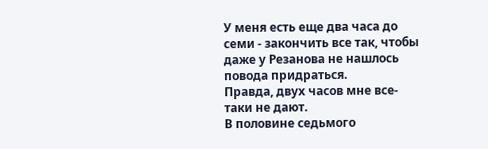У меня есть еще два часа до семи - закончить все так, чтобы даже у Резанова не нашлось повода придраться.
Правда, двух часов мне все-таки не дают.
В половине седьмого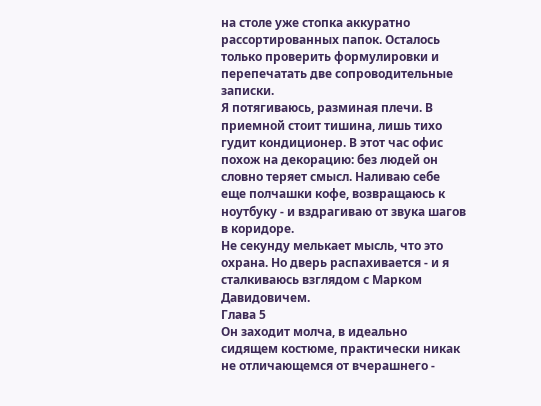на столе уже стопка аккуратно рассортированных папок. Осталось только проверить формулировки и перепечатать две сопроводительные записки.
Я потягиваюсь, разминая плечи. В приемной стоит тишина, лишь тихо гудит кондиционер. В этот час офис похож на декорацию: без людей он словно теряет смысл. Наливаю себе еще полчашки кофе, возвращаюсь к ноутбуку - и вздрагиваю от звука шагов в коридоре.
Не секунду мелькает мысль, что это охрана. Но дверь распахивается - и я сталкиваюсь взглядом с Марком Давидовичем.
Глава 5
Он заходит молча, в идеально сидящем костюме, практически никак не отличающемся от вчерашнего -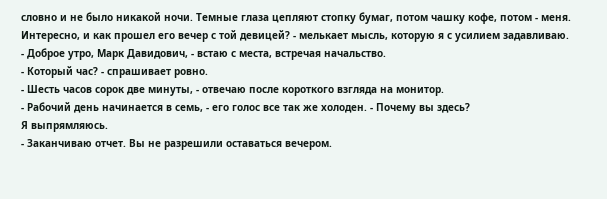словно и не было никакой ночи. Темные глаза цепляют стопку бумаг, потом чашку кофе, потом - меня.
Интересно, и как прошел его вечер с той девицей? - мелькает мысль, которую я с усилием задавливаю.
- Доброе утро, Марк Давидович, - встаю с места, встречая начальство.
- Который час? - спрашивает ровно.
- Шесть часов сорок две минуты, - отвечаю после короткого взгляда на монитор.
- Рабочий день начинается в семь, - его голос все так же холоден. - Почему вы здесь?
Я выпрямляюсь.
- Заканчиваю отчет. Вы не разрешили оставаться вечером.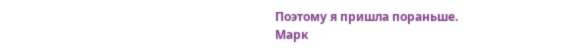Поэтому я пришла пораньше.
Марк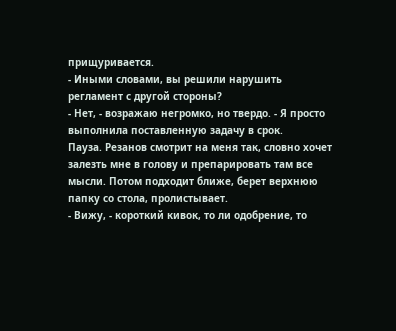прищуривается.
- Иными словами, вы решили нарушить регламент с другой стороны?
- Нет, - возражаю негромко, но твердо. - Я просто выполнила поставленную задачу в срок.
Пауза. Резанов смотрит на меня так, словно хочет залезть мне в голову и препарировать там все мысли. Потом подходит ближе, берет верхнюю папку со стола, пролистывает.
- Вижу, - короткий кивок, то ли одобрение, то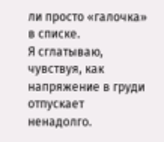ли просто «галочка» в списке.
Я сглатываю, чувствуя, как напряжение в груди отпускает ненадолго.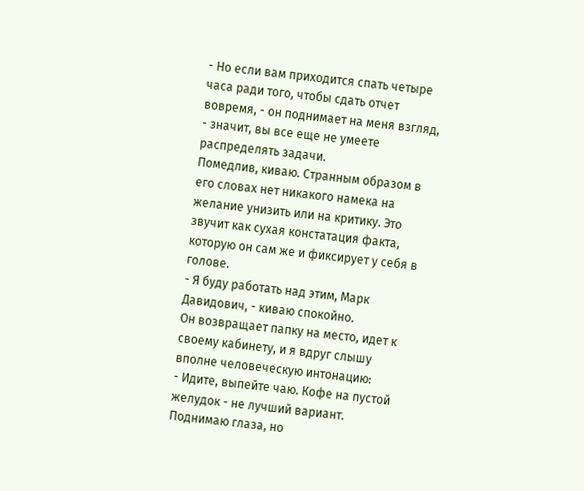- Но если вам приходится спать четыре часа ради того, чтобы сдать отчет вовремя, - он поднимает на меня взгляд, - значит, вы все еще не умеете распределять задачи.
Помедлив, киваю. Странным образом в его словах нет никакого намека на желание унизить или на критику. Это звучит как сухая констатация факта, которую он сам же и фиксирует у себя в голове.
- Я буду работать над этим, Марк Давидович, - киваю спокойно.
Он возвращает папку на место, идет к своему кабинету, и я вдруг слышу вполне человеческую интонацию:
- Идите, выпейте чаю. Кофе на пустой желудок - не лучший вариант.
Поднимаю глаза, но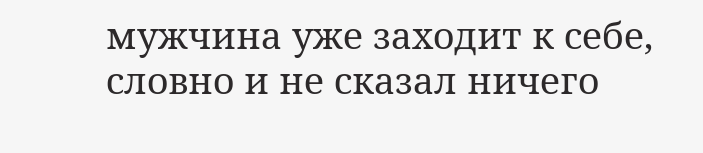мужчина уже заходит к себе, словно и не сказал ничего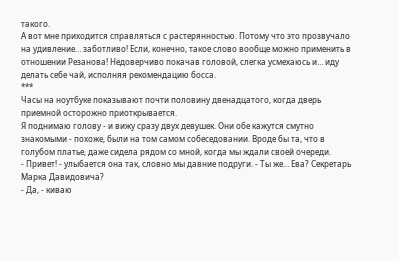такого.
А вот мне приходится справляться с растерянностью. Потому что это прозвучало на удивление… заботливо! Если, конечно, такое слово вообще можно применить в отношении Резанова! Недоверчиво покачав головой, слегка усмехаюсь и… иду делать себе чай, исполняя рекомендацию босса.
***
Часы на ноутбуке показывают почти половину двенадцатого, когда дверь приемной осторожно приоткрывается.
Я поднимаю голову - и вижу сразу двух девушек. Они обе кажутся смутно знакомыми - похоже, были на том самом собеседовании. Вроде бы та, что в голубом платье, даже сидела рядом со мной, когда мы ждали своей очереди.
- Привет! - улыбается она так, словно мы давние подруги. - Ты же… Ева? Секретарь Марка Давидовича?
- Да, - киваю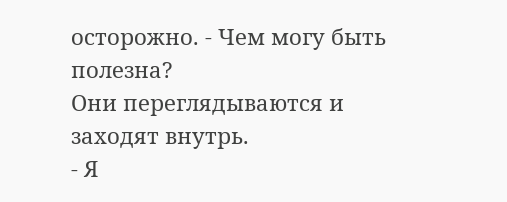осторожно. - Чем могу быть полезна?
Они переглядываются и заходят внутрь.
- Я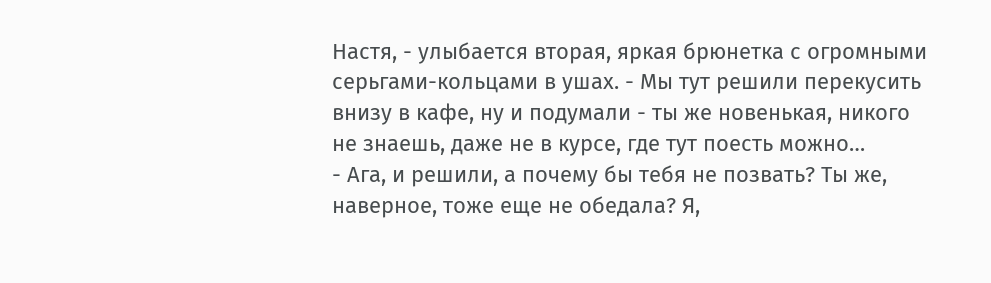Настя, - улыбается вторая, яркая брюнетка с огромными серьгами-кольцами в ушах. - Мы тут решили перекусить внизу в кафе, ну и подумали - ты же новенькая, никого не знаешь, даже не в курсе, где тут поесть можно…
- Ага, и решили, а почему бы тебя не позвать? Ты же, наверное, тоже еще не обедала? Я,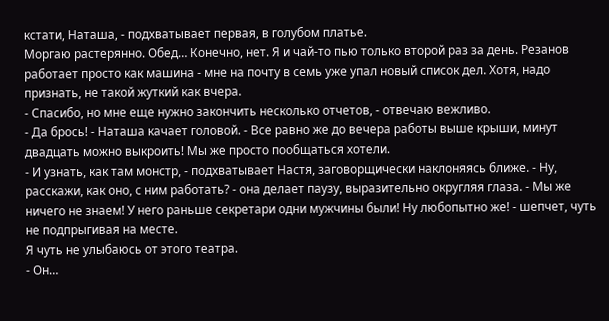кстати, Наташа, - подхватывает первая, в голубом платье.
Моргаю растерянно. Обед… Конечно, нет. Я и чай-то пью только второй раз за день. Резанов работает просто как машина - мне на почту в семь уже упал новый список дел. Хотя, надо признать, не такой жуткий как вчера.
- Спасибо, но мне еще нужно закончить несколько отчетов, - отвечаю вежливо.
- Да брось! - Наташа качает головой. - Все равно же до вечера работы выше крыши, минут двадцать можно выкроить! Мы же просто пообщаться хотели.
- И узнать, как там монстр, - подхватывает Настя, заговорщически наклоняясь ближе. - Ну, расскажи, как оно, с ним работать? - она делает паузу, выразительно округляя глаза. - Мы же ничего не знаем! У него раньше секретари одни мужчины были! Ну любопытно же! - шепчет, чуть не подпрыгивая на месте.
Я чуть не улыбаюсь от этого театра.
- Он…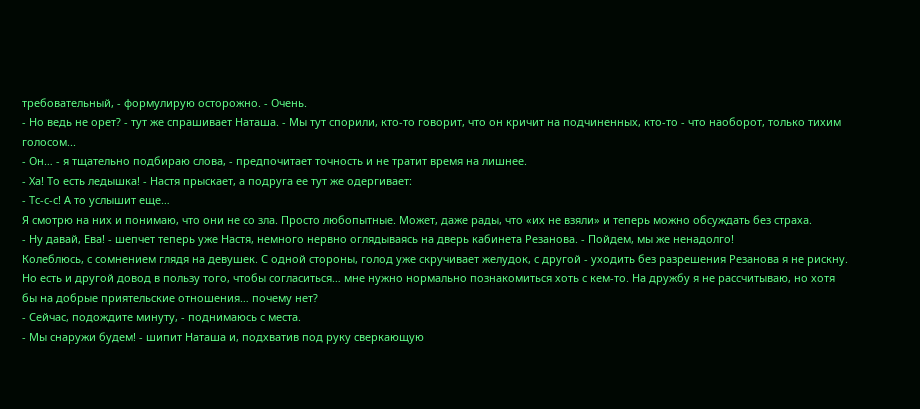требовательный, - формулирую осторожно. - Очень.
- Но ведь не орет? - тут же спрашивает Наташа. - Мы тут спорили, кто-то говорит, что он кричит на подчиненных, кто-то - что наоборот, только тихим голосом...
- Он… - я тщательно подбираю слова, - предпочитает точность и не тратит время на лишнее.
- Ха! То есть ледышка! - Настя прыскает, а подруга ее тут же одергивает:
- Тс-с-с! А то услышит еще…
Я смотрю на них и понимаю, что они не со зла. Просто любопытные. Может, даже рады, что «их не взяли» и теперь можно обсуждать без страха.
- Ну давай, Ева! - шепчет теперь уже Настя, немного нервно оглядываясь на дверь кабинета Резанова. - Пойдем, мы же ненадолго!
Колеблюсь, с сомнением глядя на девушек. С одной стороны, голод уже скручивает желудок, с другой - уходить без разрешения Резанова я не рискну.
Но есть и другой довод в пользу того, чтобы согласиться… мне нужно нормально познакомиться хоть с кем-то. На дружбу я не рассчитываю, но хотя бы на добрые приятельские отношения… почему нет?
- Сейчас, подождите минуту, - поднимаюсь с места.
- Мы снаружи будем! - шипит Наташа и, подхватив под руку сверкающую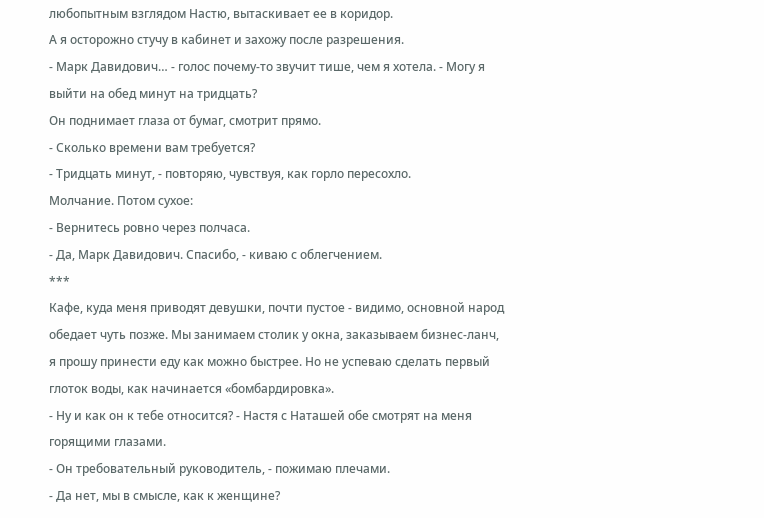любопытным взглядом Настю, вытаскивает ее в коридор.
А я осторожно стучу в кабинет и захожу после разрешения.
- Марк Давидович… - голос почему-то звучит тише, чем я хотела. - Могу я выйти на обед минут на тридцать?
Он поднимает глаза от бумаг, смотрит прямо.
- Сколько времени вам требуется?
- Тридцать минут, - повторяю, чувствуя, как горло пересохло.
Молчание. Потом сухое:
- Вернитесь ровно через полчаса.
- Да, Марк Давидович. Спасибо, - киваю с облегчением.
***
Кафе, куда меня приводят девушки, почти пустое - видимо, основной народ обедает чуть позже. Мы занимаем столик у окна, заказываем бизнес-ланч, я прошу принести еду как можно быстрее. Но не успеваю сделать первый глоток воды, как начинается «бомбардировка».
- Ну и как он к тебе относится? - Настя с Наташей обе смотрят на меня горящими глазами.
- Он требовательный руководитель, - пожимаю плечами.
- Да нет, мы в смысле, как к женщине?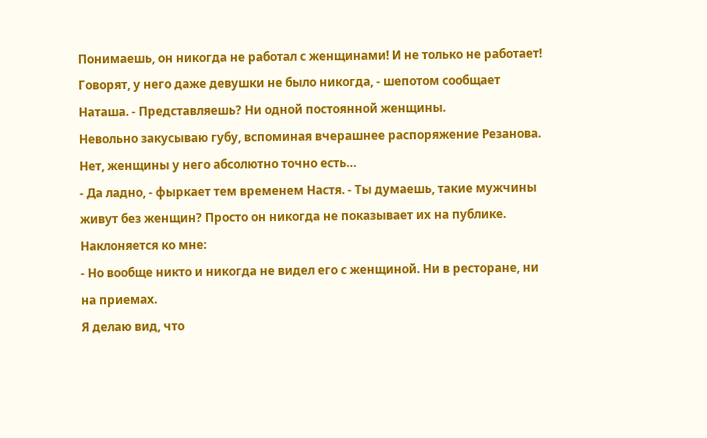Понимаешь, он никогда не работал с женщинами! И не только не работает! Говорят, у него даже девушки не было никогда, - шепотом сообщает Наташа. - Представляешь? Ни одной постоянной женщины.
Невольно закусываю губу, вспоминая вчерашнее распоряжение Резанова. Нет, женщины у него абсолютно точно есть…
- Да ладно, - фыркает тем временем Настя. - Ты думаешь, такие мужчины живут без женщин? Просто он никогда не показывает их на публике.
Наклоняется ко мне:
- Но вообще никто и никогда не видел его с женщиной. Ни в ресторане, ни на приемах.
Я делаю вид, что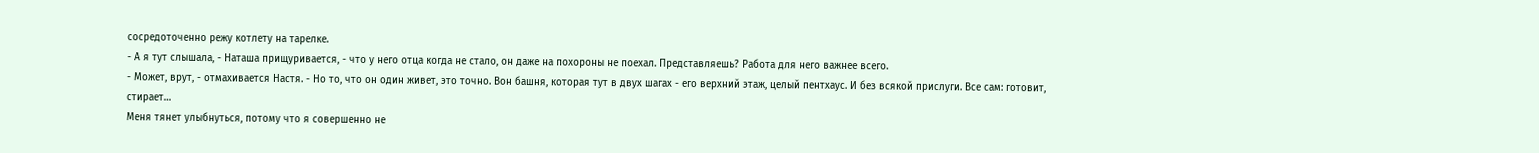сосредоточенно режу котлету на тарелке.
- А я тут слышала, - Наташа прищуривается, - что у него отца когда не стало, он даже на похороны не поехал. Представляешь? Работа для него важнее всего.
- Может, врут, - отмахивается Настя. - Но то, что он один живет, это точно. Вон башня, которая тут в двух шагах - его верхний этаж, целый пентхаус. И без всякой прислуги. Все сам: готовит, стирает…
Меня тянет улыбнуться, потому что я совершенно не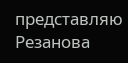представляю Резанова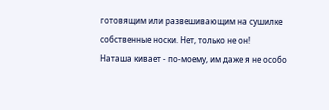готовящим или развешивающим на сушилке собственные носки. Нет, только не он!
Наташа кивает - по-моему, им даже я не особо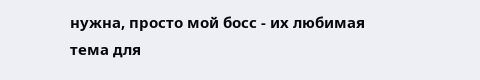нужна, просто мой босс - их любимая тема для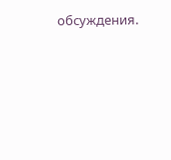обсуждения.